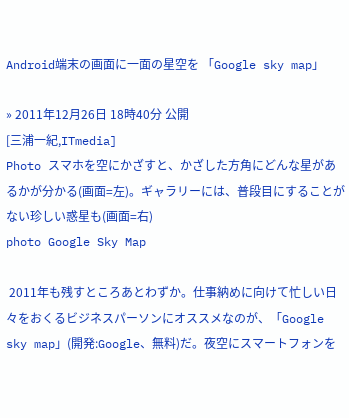Android端末の画面に一面の星空を 「Google sky map」

» 2011年12月26日 18時40分 公開
[三浦一紀,ITmedia]
Photo スマホを空にかざすと、かざした方角にどんな星があるかが分かる(画面=左)。ギャラリーには、普段目にすることがない珍しい惑星も(画面=右)
photo Google Sky Map

 2011年も残すところあとわずか。仕事納めに向けて忙しい日々をおくるビジネスパーソンにオススメなのが、「Google sky map」(開発:Google、無料)だ。夜空にスマートフォンを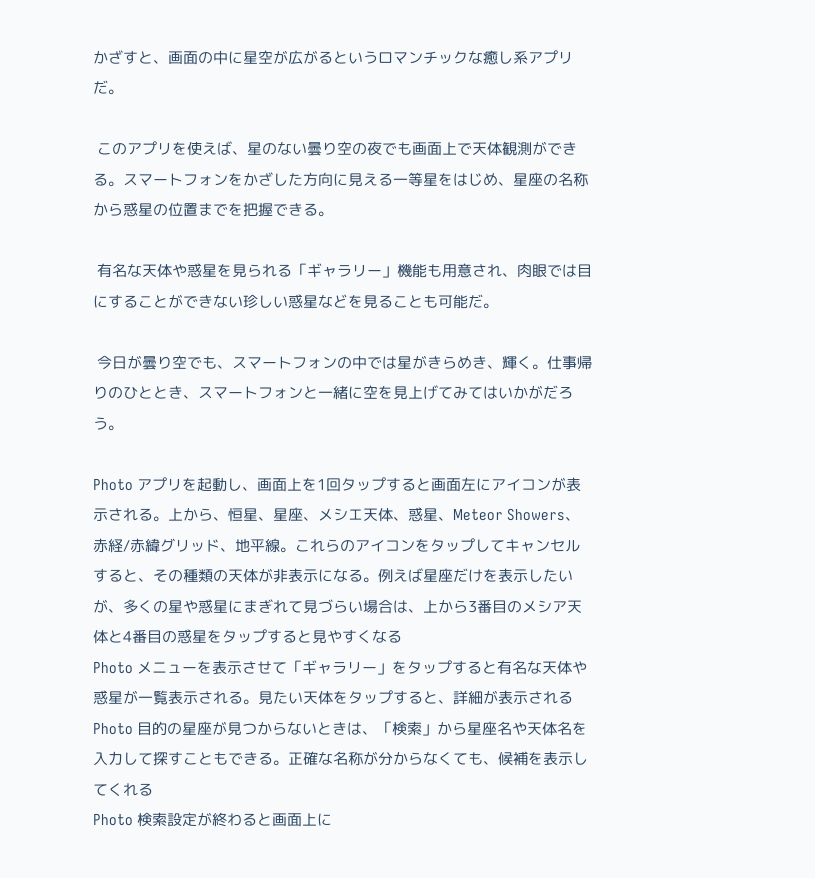かざすと、画面の中に星空が広がるというロマンチックな癒し系アプリだ。

 このアプリを使えば、星のない曇り空の夜でも画面上で天体観測ができる。スマートフォンをかざした方向に見える一等星をはじめ、星座の名称から惑星の位置までを把握できる。

 有名な天体や惑星を見られる「ギャラリー」機能も用意され、肉眼では目にすることができない珍しい惑星などを見ることも可能だ。

 今日が曇り空でも、スマートフォンの中では星がきらめき、輝く。仕事帰りのひととき、スマートフォンと一緒に空を見上げてみてはいかがだろう。

Photo アプリを起動し、画面上を1回タップすると画面左にアイコンが表示される。上から、恒星、星座、メシエ天体、惑星、Meteor Showers、赤経/赤緯グリッド、地平線。これらのアイコンをタップしてキャンセルすると、その種類の天体が非表示になる。例えば星座だけを表示したいが、多くの星や惑星にまぎれて見づらい場合は、上から3番目のメシア天体と4番目の惑星をタップすると見やすくなる
Photo メニューを表示させて「ギャラリー」をタップすると有名な天体や惑星が一覧表示される。見たい天体をタップすると、詳細が表示される
Photo 目的の星座が見つからないときは、「検索」から星座名や天体名を入力して探すこともできる。正確な名称が分からなくても、候補を表示してくれる
Photo 検索設定が終わると画面上に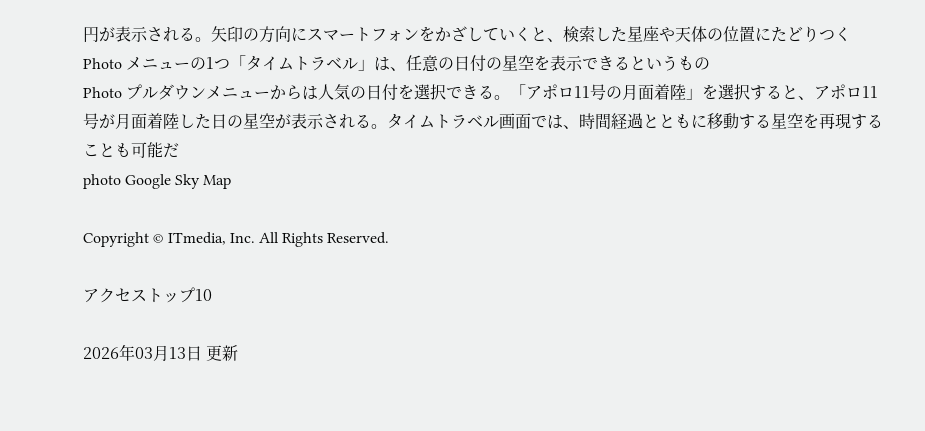円が表示される。矢印の方向にスマートフォンをかざしていくと、検索した星座や天体の位置にたどりつく
Photo メニューの1つ「タイムトラベル」は、任意の日付の星空を表示できるというもの
Photo プルダウンメニューからは人気の日付を選択できる。「アポロ11号の月面着陸」を選択すると、アポロ11号が月面着陸した日の星空が表示される。タイムトラベル画面では、時間経過とともに移動する星空を再現することも可能だ
photo Google Sky Map

Copyright © ITmedia, Inc. All Rights Reserved.

アクセストップ10

2026年03月13日 更新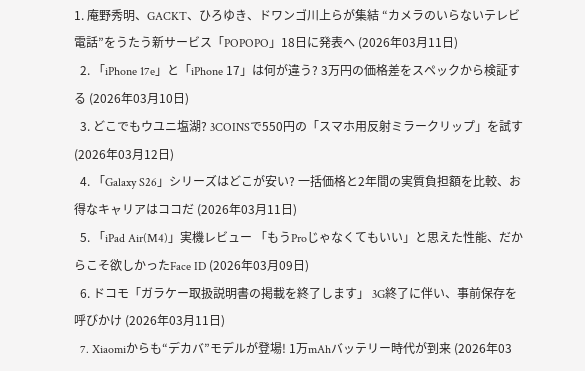1. 庵野秀明、GACKT、ひろゆき、ドワンゴ川上らが集結 “カメラのいらないテレビ電話”をうたう新サービス「POPOPO」18日に発表へ (2026年03月11日)
  2. 「iPhone 17e」と「iPhone 17」は何が違う? 3万円の価格差をスペックから検証する (2026年03月10日)
  3. どこでもウユニ塩湖? 3COINSで550円の「スマホ用反射ミラークリップ」を試す (2026年03月12日)
  4. 「Galaxy S26」シリーズはどこが安い? 一括価格と2年間の実質負担額を比較、お得なキャリアはココだ (2026年03月11日)
  5. 「iPad Air(M4)」実機レビュー 「もうProじゃなくてもいい」と思えた性能、だからこそ欲しかったFace ID (2026年03月09日)
  6. ドコモ「ガラケー取扱説明書の掲載を終了します」 3G終了に伴い、事前保存を呼びかけ (2026年03月11日)
  7. Xiaomiからも“デカバ”モデルが登場! 1万mAhバッテリー時代が到来 (2026年03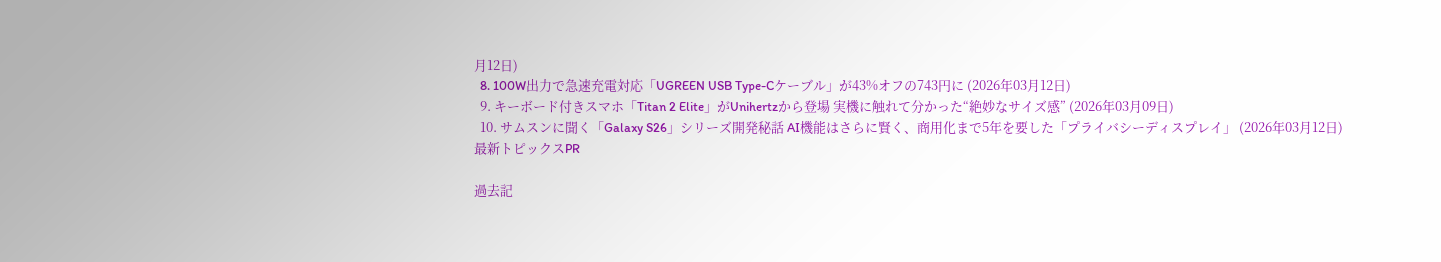月12日)
  8. 100W出力で急速充電対応「UGREEN USB Type-Cケーブル」が43%オフの743円に (2026年03月12日)
  9. キーボード付きスマホ「Titan 2 Elite」がUnihertzから登場 実機に触れて分かった“絶妙なサイズ感” (2026年03月09日)
  10. サムスンに聞く「Galaxy S26」シリーズ開発秘話 AI機能はさらに賢く、商用化まで5年を要した「プライバシーディスプレイ」 (2026年03月12日)
最新トピックスPR

過去記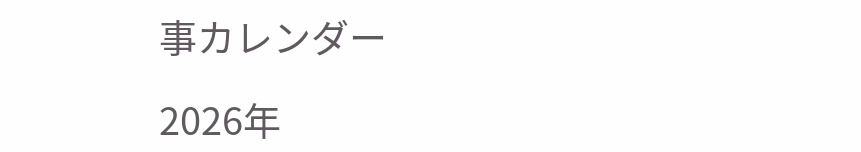事カレンダー

2026年